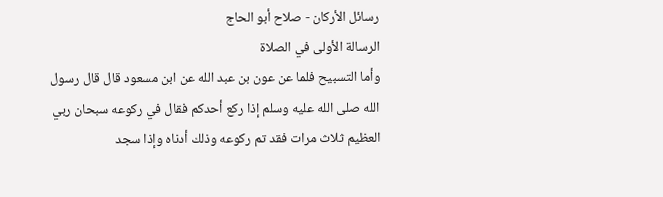رسائل الأركان - صلاح أبو الحاج
الرسالة الأولى في الصلاة
وأما التسبيح فلما عن عون بن عبد الله عن ابن مسعود قال قال رسول الله صلى الله عليه وسلم إذا ركع أحدكم فقال في ركوعه سبحان ربي العظيم ثلاث مرات فقد تم ركوعه وذلك أدناه وإذا سجد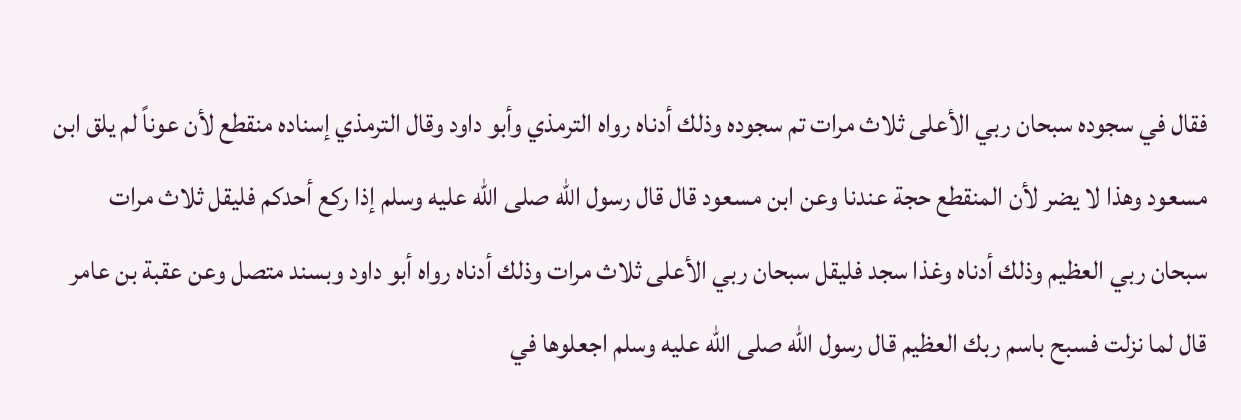فقال في سجوده سبحان ربي الأعلى ثلاث مرات تم سجوده وذلك أدناه رواه الترمذي وأبو داود وقال الترمذي إسناده منقطع لأن عوناً لم يلق ابن مسعود وهذا لا يضر لأن المنقطع حجة عندنا وعن ابن مسعود قال قال رسول الله صلى الله عليه وسلم إذا ركع أحدكم فليقل ثلاث مرات سبحان ربي العظيم وذلك أدناه وغذا سجد فليقل سبحان ربي الأعلى ثلاث مرات وذلك أدناه رواه أبو داود وبسند متصل وعن عقبة بن عامر قال لما نزلت فسبح باسم ربك العظيم قال رسول الله صلى الله عليه وسلم اجعلوها في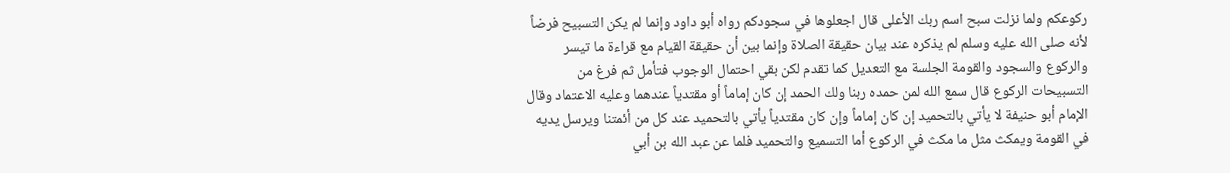ركوعكم ولما نزلت سبح اسم ربك الأعلى قال اجعلوها في سجودكم رواه أبو داود وإنما لم يكن التسبيح فرضاً لأنه صلى الله عليه وسلم لم يذكره عند بيان حقيقة الصلاة وإنما بين أن حقيقة القيام مع قراءة ما تيسر والركوع والسجود والقومة الجلسة مع التعديل كما تقدم لكن بقي احتمال الوجوب فتأمل ثم فرغ من التسبيحات الركوع قال سمع الله لمن حمده ربنا ولك الحمد إن كان إماماً أو مقتدياً عندهما وعليه الاعتماد وقال الإمام أبو حنيفة لا يأتي بالتحميد إن كان إماماً وإن كان مقتدياً يأتي بالتحميد عند كل من أئمتنا ويرسل يديه في القومة ويمكث مثل ما مكث في الركوع أما التسميع والتحميد فلما عن عبد الله بن أبي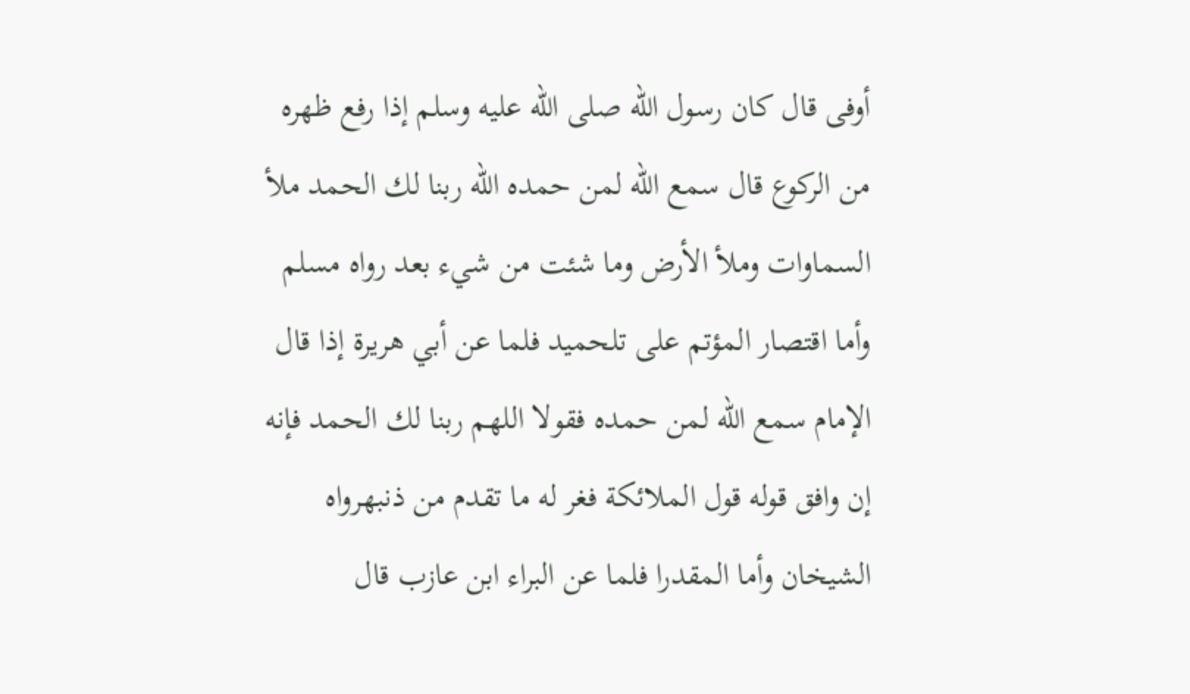أوفى قال كان رسول الله صلى الله عليه وسلم إذا رفع ظهره من الركوع قال سمع الله لمن حمده الله ربنا لك الحمد ملأ السماوات وملأ الأرض وما شئت من شيء بعد رواه مسلم وأما اقتصار المؤتم على تلحميد فلما عن أبي هريرة إذا قال الإمام سمع الله لمن حمده فقولا اللهم ربنا لك الحمد فإنه إن وافق قوله قول الملائكة فغر له ما تقدم من ذنبهرواه الشيخان وأما المقدرا فلما عن البراء ابن عازب قال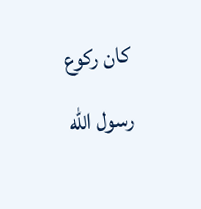كان ركوع رسول الله